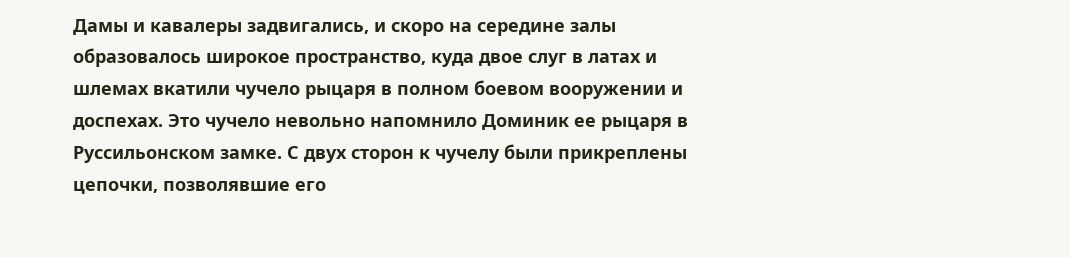Дамы и кавалеры задвигались, и скоро на середине залы образовалось широкое пространство, куда двое слуг в латах и шлемах вкатили чучело рыцаря в полном боевом вооружении и доспехах. Это чучело невольно напомнило Доминик ее рыцаря в Руссильонском замке. С двух сторон к чучелу были прикреплены цепочки, позволявшие его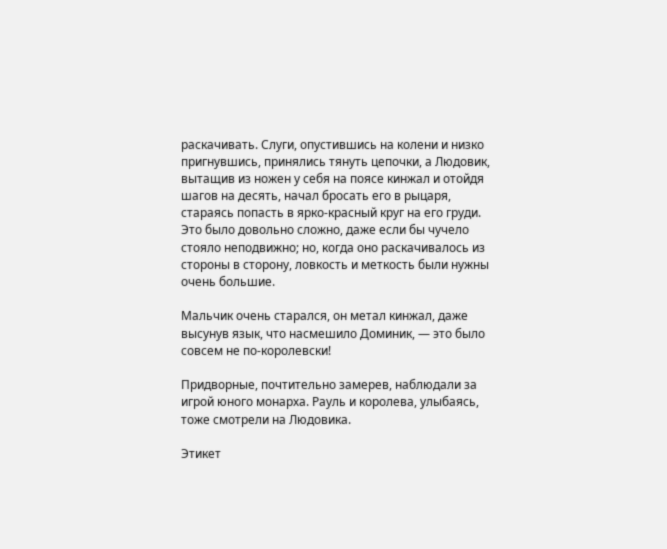раскачивать. Слуги, опустившись на колени и низко пригнувшись, принялись тянуть цепочки, а Людовик, вытащив из ножен у себя на поясе кинжал и отойдя шагов на десять, начал бросать его в рыцаря, стараясь попасть в ярко-красный круг на его груди. Это было довольно сложно, даже если бы чучело стояло неподвижно; но, когда оно раскачивалось из стороны в сторону, ловкость и меткость были нужны очень большие.

Мальчик очень старался, он метал кинжал, даже высунув язык, что насмешило Доминик, — это было совсем не по-королевски!

Придворные, почтительно замерев, наблюдали за игрой юного монарха. Рауль и королева, улыбаясь, тоже смотрели на Людовика.

Этикет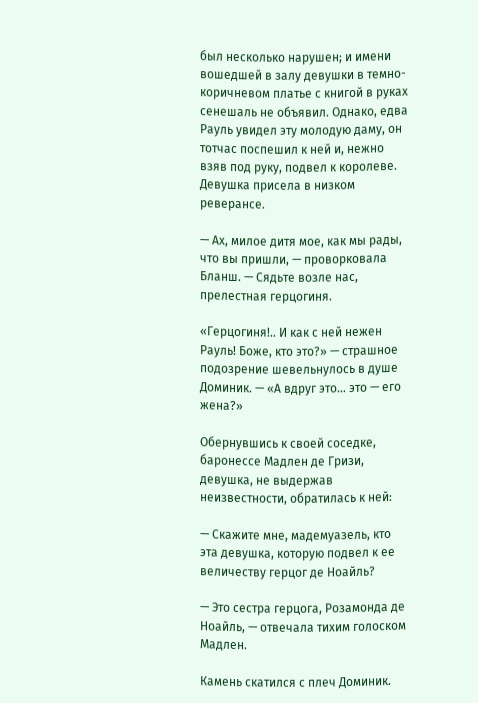был несколько нарушен; и имени вошедшей в залу девушки в темно-коричневом платье с книгой в руках сенешаль не объявил. Однако, едва Рауль увидел эту молодую даму, он тотчас поспешил к ней и, нежно взяв под руку, подвел к королеве. Девушка присела в низком реверансе.

— Ах, милое дитя мое, как мы рады, что вы пришли, — проворковала Бланш. — Сядьте возле нас, прелестная герцогиня.

«Герцогиня!.. И как с ней нежен Рауль! Боже, кто это?» — страшное подозрение шевельнулось в душе Доминик. — «А вдруг это… это — его жена?»

Обернувшись к своей соседке, баронессе Мадлен де Гризи, девушка, не выдержав неизвестности, обратилась к ней:

— Скажите мне, мадемуазель, кто эта девушка, которую подвел к ее величеству герцог де Ноайль?

— Это сестра герцога, Розамонда де Ноайль, — отвечала тихим голоском Мадлен.

Камень скатился с плеч Доминик.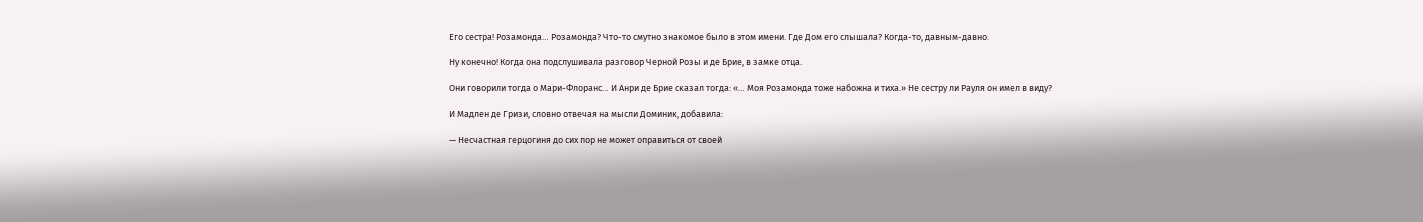Его сестра! Розамонда… Розамонда? Что-то смутно знакомое было в этом имени. Где Дом его слышала? Когда-то, давным-давно.

Ну конечно! Когда она подслушивала разговор Черной Розы и де Брие, в замке отца.

Они говорили тогда о Мари-Флоранс… И Анри де Брие сказал тогда: «… Моя Розамонда тоже набожна и тиха.» Не сестру ли Рауля он имел в виду?

И Мадлен де Гризи, словно отвечая на мысли Доминик, добавила:

— Несчастная герцогиня до сих пор не может оправиться от своей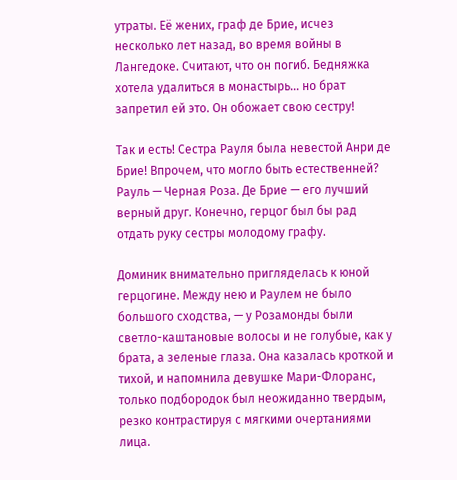утраты. Её жених, граф де Брие, исчез несколько лет назад, во время войны в Лангедоке. Считают, что он погиб. Бедняжка хотела удалиться в монастырь… но брат запретил ей это. Он обожает свою сестру!

Так и есть! Сестра Рауля была невестой Анри де Брие! Впрочем, что могло быть естественней? Рауль — Черная Роза. Де Брие — его лучший верный друг. Конечно, герцог был бы рад отдать руку сестры молодому графу.

Доминик внимательно пригляделась к юной герцогине. Между нею и Раулем не было большого сходства, — у Розамонды были светло-каштановые волосы и не голубые, как у брата, а зеленые глаза. Она казалась кроткой и тихой, и напомнила девушке Мари-Флоранс, только подбородок был неожиданно твердым, резко контрастируя с мягкими очертаниями лица.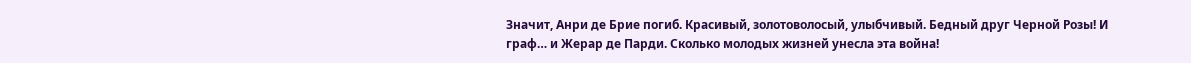Значит, Анри де Брие погиб. Красивый, золотоволосый, улыбчивый. Бедный друг Черной Розы! И граф… и Жерар де Парди. Сколько молодых жизней унесла эта война!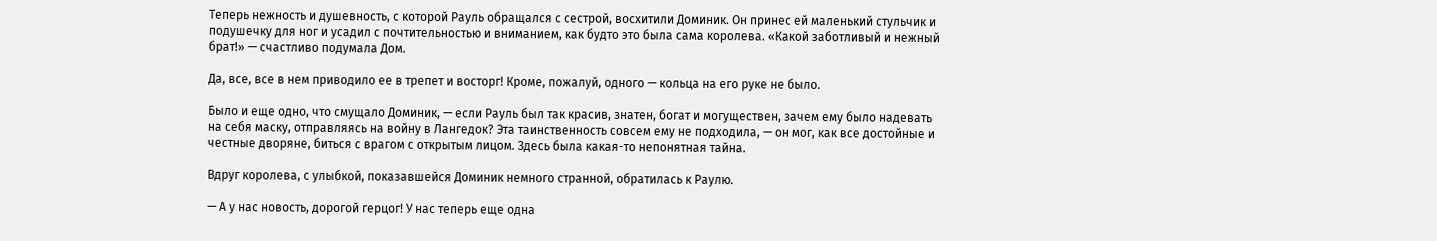Теперь нежность и душевность, с которой Рауль обращался с сестрой, восхитили Доминик. Он принес ей маленький стульчик и подушечку для ног и усадил с почтительностью и вниманием, как будто это была сама королева. «Какой заботливый и нежный брат!» — счастливо подумала Дом.

Да, все, все в нем приводило ее в трепет и восторг! Кроме, пожалуй, одного — кольца на его руке не было.

Было и еще одно, что смущало Доминик, — если Рауль был так красив, знатен, богат и могуществен, зачем ему было надевать на себя маску, отправляясь на войну в Лангедок? Эта таинственность совсем ему не подходила, — он мог, как все достойные и честные дворяне, биться с врагом с открытым лицом. Здесь была какая-то непонятная тайна.

Вдруг королева, с улыбкой, показавшейся Доминик немного странной, обратилась к Раулю.

— А у нас новость, дорогой герцог! У нас теперь еще одна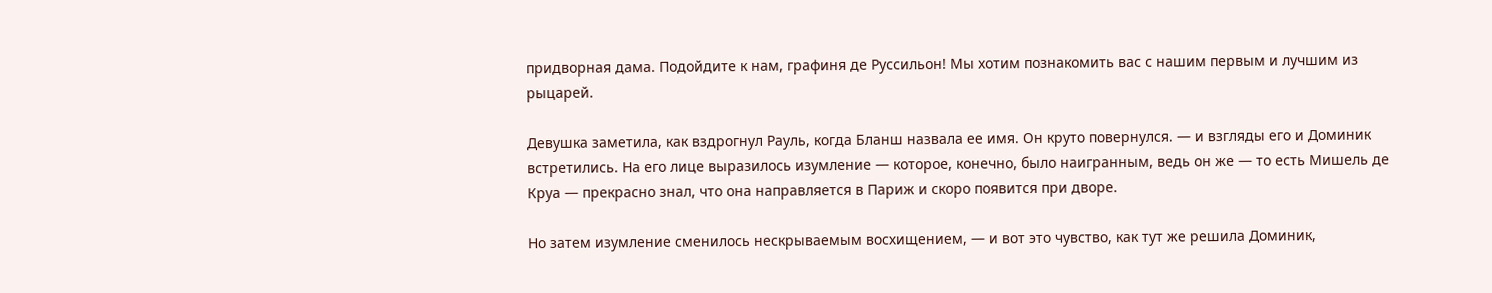придворная дама. Подойдите к нам, графиня де Руссильон! Мы хотим познакомить вас с нашим первым и лучшим из рыцарей.

Девушка заметила, как вздрогнул Рауль, когда Бланш назвала ее имя. Он круто повернулся. — и взгляды его и Доминик встретились. На его лице выразилось изумление — которое, конечно, было наигранным, ведь он же — то есть Мишель де Круа — прекрасно знал, что она направляется в Париж и скоро появится при дворе.

Но затем изумление сменилось нескрываемым восхищением, — и вот это чувство, как тут же решила Доминик,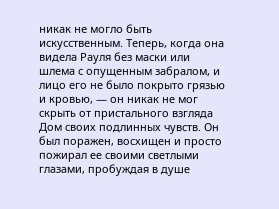никак не могло быть искусственным. Теперь, когда она видела Рауля без маски или шлема с опущенным забралом, и лицо его не было покрыто грязью и кровью, — он никак не мог скрыть от пристального взгляда Дом своих подлинных чувств. Он был поражен, восхищен и просто пожирал ее своими светлыми глазами, пробуждая в душе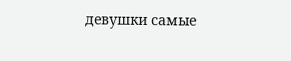девушки самые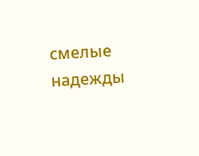смелые надежды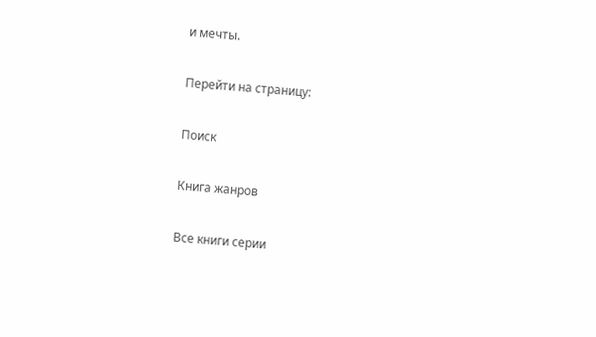и мечты.

Перейти на страницу:

Поиск

Книга жанров

Все книги серии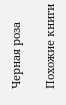Черная роза

Похожие книги